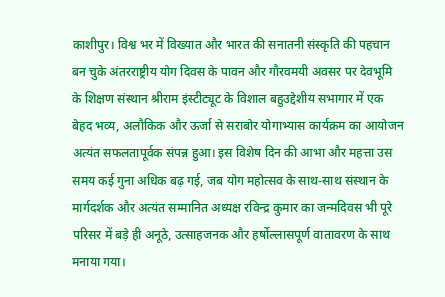काशीपुर। विश्व भर में विख्यात और भारत की सनातनी संस्कृति की पहचान बन चुके अंतरराष्ट्रीय योग दिवस के पावन और गौरवमयी अवसर पर देवभूमि के शिक्षण संस्थान श्रीराम इंस्टीट्यूट के विशाल बहुउद्देशीय सभागार में एक बेहद भव्य, अलौकिक और ऊर्जा से सराबोर योगाभ्यास कार्यक्रम का आयोजन अत्यंत सफलतापूर्वक संपन्न हुआ। इस विशेष दिन की आभा और महत्ता उस समय कई गुना अधिक बढ़ गई, जब योग महोत्सव के साथ-साथ संस्थान के मार्गदर्शक और अत्यंत सम्मानित अध्यक्ष रविन्द्र कुमार का जन्मदिवस भी पूरे परिसर में बड़े ही अनूठे, उत्साहजनक और हर्षोल्लासपूर्ण वातावरण के साथ मनाया गया।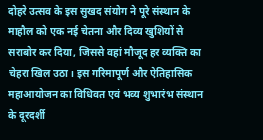दोहरे उत्सव के इस सुखद संयोग ने पूरे संस्थान के माहौल को एक नई चेतना और दिव्य खुशियों से सराबोर कर दिया, जिससे वहां मौजूद हर व्यक्ति का चेहरा खिल उठा। इस गरिमापूर्ण और ऐतिहासिक महाआयोजन का विधिवत एवं भव्य शुभारंभ संस्थान के दूरदर्शी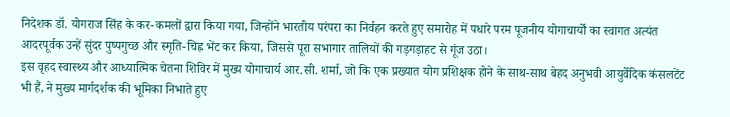निदेशक डॉ. योगराज सिंह के कर-कमलों द्वारा किया गया, जिन्होंने भारतीय परंपरा का निर्वहन करते हुए समारोह में पधारे परम पूजनीय योगाचार्यों का स्वागत अत्यंत आदरपूर्वक उन्हें सुंदर पुष्पगुच्छ और स्मृति-चिह्न भेंट कर किया, जिससे पूरा सभागार तालियों की गड़गड़ाहट से गूंज उठा।
इस वृहद स्वास्थ्य और आध्यात्मिक चेतना शिविर में मुख्य योगाचार्य आर.सी. शर्मा, जो कि एक प्रख्यात योग प्रशिक्षक होने के साथ-साथ बेहद अनुभवी आयुर्वेदिक कंसलटेंट भी हैं, ने मुख्य मार्गदर्शक की भूमिका निभाते हुए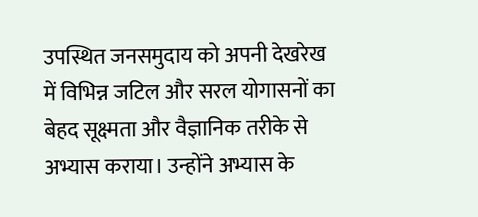उपस्थित जनसमुदाय को अपनी देखरेख में विभिन्न जटिल और सरल योगासनों का बेहद सूक्ष्मता और वैज्ञानिक तरीके से अभ्यास कराया। उन्होंने अभ्यास के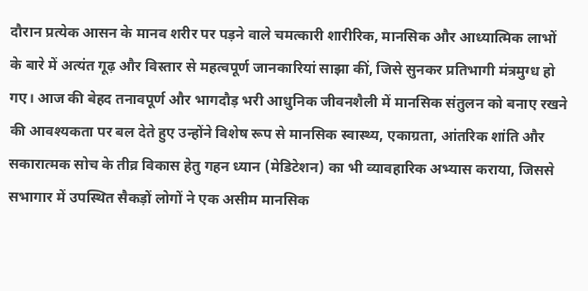दौरान प्रत्येक आसन के मानव शरीर पर पड़ने वाले चमत्कारी शारीरिक, मानसिक और आध्यात्मिक लाभों के बारे में अत्यंत गूढ़ और विस्तार से महत्वपूर्ण जानकारियां साझा कीं, जिसे सुनकर प्रतिभागी मंत्रमुग्ध हो गए। आज की बेहद तनावपूर्ण और भागदौड़ भरी आधुनिक जीवनशैली में मानसिक संतुलन को बनाए रखने की आवश्यकता पर बल देते हुए उन्होंने विशेष रूप से मानसिक स्वास्थ्य, एकाग्रता, आंतरिक शांति और सकारात्मक सोच के तीव्र विकास हेतु गहन ध्यान (मेडिटेशन) का भी व्यावहारिक अभ्यास कराया, जिससे सभागार में उपस्थित सैकड़ों लोगों ने एक असीम मानसिक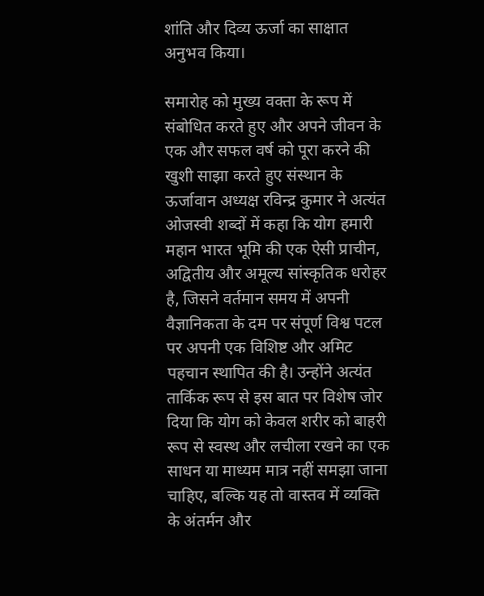शांति और दिव्य ऊर्जा का साक्षात अनुभव किया।

समारोह को मुख्य वक्ता के रूप में संबोधित करते हुए और अपने जीवन के एक और सफल वर्ष को पूरा करने की खुशी साझा करते हुए संस्थान के ऊर्जावान अध्यक्ष रविन्द्र कुमार ने अत्यंत ओजस्वी शब्दों में कहा कि योग हमारी महान भारत भूमि की एक ऐसी प्राचीन, अद्वितीय और अमूल्य सांस्कृतिक धरोहर है, जिसने वर्तमान समय में अपनी वैज्ञानिकता के दम पर संपूर्ण विश्व पटल पर अपनी एक विशिष्ट और अमिट पहचान स्थापित की है। उन्होंने अत्यंत तार्किक रूप से इस बात पर विशेष जोर दिया कि योग को केवल शरीर को बाहरी रूप से स्वस्थ और लचीला रखने का एक साधन या माध्यम मात्र नहीं समझा जाना चाहिए, बल्कि यह तो वास्तव में व्यक्ति के अंतर्मन और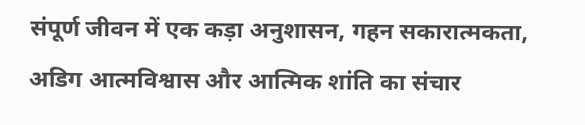संपूर्ण जीवन में एक कड़ा अनुशासन, गहन सकारात्मकता, अडिग आत्मविश्वास और आत्मिक शांति का संचार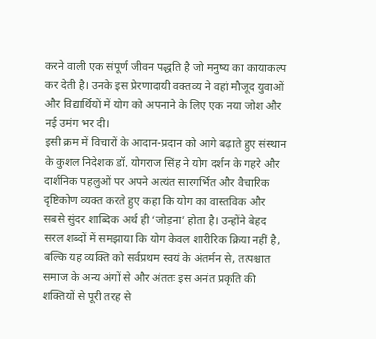करने वाली एक संपूर्ण जीवन पद्धति है जो मनुष्य का कायाकल्प कर देती है। उनके इस प्रेरणादायी वक्तव्य ने वहां मौजूद युवाओं और विद्यार्थियों में योग को अपनाने के लिए एक नया जोश और नई उमंग भर दी।
इसी क्रम में विचारों के आदान-प्रदान को आगे बढ़ाते हुए संस्थान के कुशल निदेशक डॉ. योगराज सिंह ने योग दर्शन के गहरे और दार्शनिक पहलुओं पर अपने अत्यंत सारगर्भित और वैचारिक दृष्टिकोण व्यक्त करते हुए कहा कि योग का वास्तविक और सबसे सुंदर शाब्दिक अर्थ ही ‘जोड़ना’ होता है। उन्होंने बेहद सरल शब्दों में समझाया कि योग केवल शारीरिक क्रिया नहीं है, बल्कि यह व्यक्ति को सर्वप्रथम स्वयं के अंतर्मन से, तत्पश्चात समाज के अन्य अंगों से और अंततः इस अनंत प्रकृति की शक्तियों से पूरी तरह से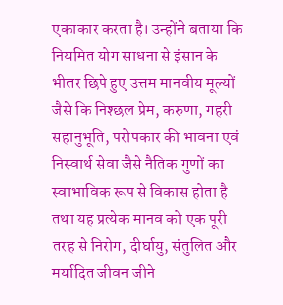एकाकार करता है। उन्होंने बताया कि नियमित योग साधना से इंसान के भीतर छिपे हुए उत्तम मानवीय मूल्यों जैसे कि निश्छल प्रेम, करुणा, गहरी सहानुभूति, परोपकार की भावना एवं निस्वार्थ सेवा जैसे नैतिक गुणों का स्वाभाविक रूप से विकास होता है तथा यह प्रत्येक मानव को एक पूरी तरह से निरोग, दीर्घायु, संतुलित और मर्यादित जीवन जीने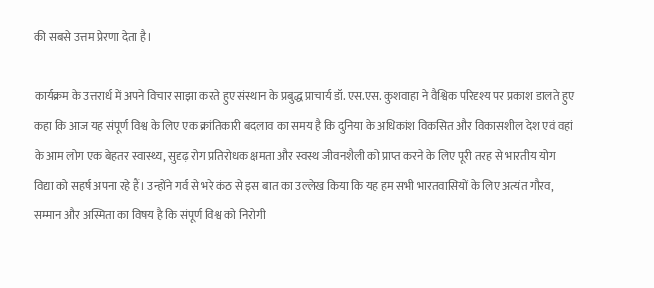की सबसे उत्तम प्रेरणा देता है।

कार्यक्रम के उत्तरार्ध में अपने विचार साझा करते हुए संस्थान के प्रबुद्ध प्राचार्य डॉ. एस.एस. कुशवाहा ने वैश्विक परिदृश्य पर प्रकाश डालते हुए कहा कि आज यह संपूर्ण विश्व के लिए एक क्रांतिकारी बदलाव का समय है कि दुनिया के अधिकांश विकसित और विकासशील देश एवं वहां के आम लोग एक बेहतर स्वास्थ्य, सुदृढ़ रोग प्रतिरोधक क्षमता और स्वस्थ जीवनशैली को प्राप्त करने के लिए पूरी तरह से भारतीय योग विद्या को सहर्ष अपना रहे हैं। उन्होंने गर्व से भरे कंठ से इस बात का उल्लेख किया कि यह हम सभी भारतवासियों के लिए अत्यंत गौरव, सम्मान और अस्मिता का विषय है कि संपूर्ण विश्व को निरोगी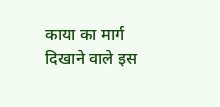काया का मार्ग दिखाने वाले इस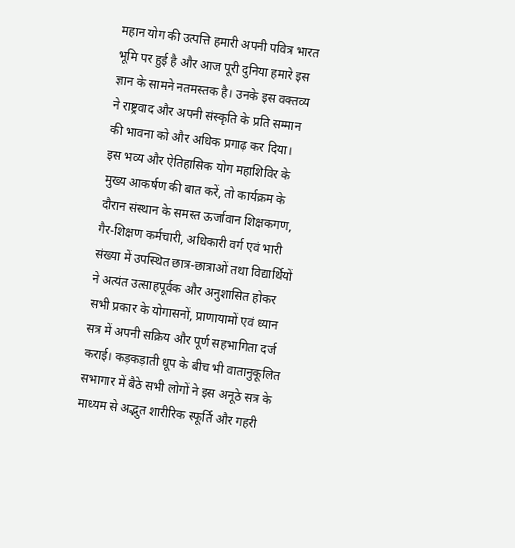महान योग की उत्पत्ति हमारी अपनी पवित्र भारत भूमि पर हुई है और आज पूरी दुनिया हमारे इस ज्ञान के सामने नतमस्तक है। उनके इस वक्तव्य ने राष्ट्रवाद और अपनी संस्कृति के प्रति सम्मान की भावना को और अधिक प्रगाढ़ कर दिया।
इस भव्य और ऐतिहासिक योग महाशिविर के मुख्य आकर्षण की बात करें, तो कार्यक्रम के दौरान संस्थान के समस्त ऊर्जावान शिक्षकगण, गैर-शिक्षण कर्मचारी, अधिकारी वर्ग एवं भारी संख्या में उपस्थित छात्र-छात्राओं तथा विद्यार्थियों ने अत्यंत उत्साहपूर्वक और अनुशासित होकर सभी प्रकार के योगासनों, प्राणायामों एवं ध्यान सत्र में अपनी सक्रिय और पूर्ण सहभागिता दर्ज कराई। कड़कड़ाती धूप के बीच भी वातानुकूलित सभागार में बैठे सभी लोगों ने इस अनूठे सत्र के माध्यम से अद्भुत शारीरिक स्फूर्ति और गहरी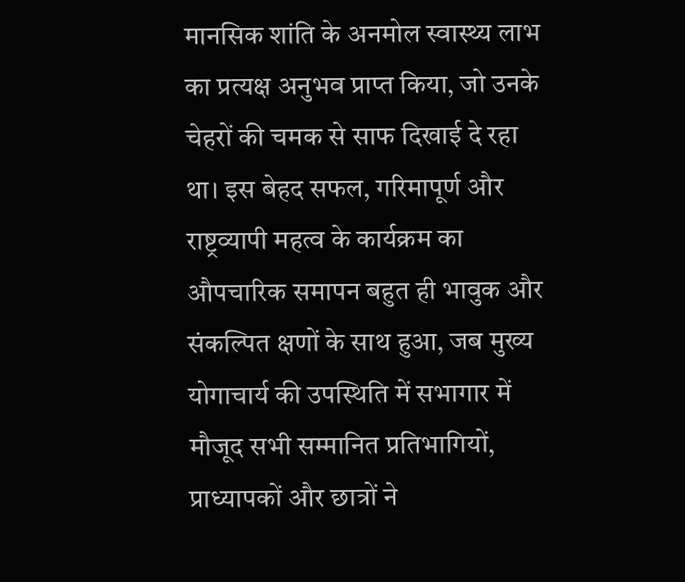मानसिक शांति के अनमोल स्वास्थ्य लाभ का प्रत्यक्ष अनुभव प्राप्त किया, जो उनके चेहरों की चमक से साफ दिखाई दे रहा था। इस बेहद सफल, गरिमापूर्ण और राष्ट्रव्यापी महत्व के कार्यक्रम का औपचारिक समापन बहुत ही भावुक और संकल्पित क्षणों के साथ हुआ, जब मुख्य योगाचार्य की उपस्थिति में सभागार में मौजूद सभी सम्मानित प्रतिभागियों, प्राध्यापकों और छात्रों ने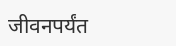जीवनपर्यंत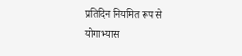प्रतिदिन नियमित रूप से योगाभ्यास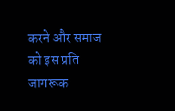करने और समाज को इस प्रति जागरूक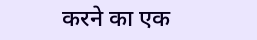करने का एक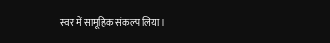स्वर में सामूहिक संकल्प लिया।